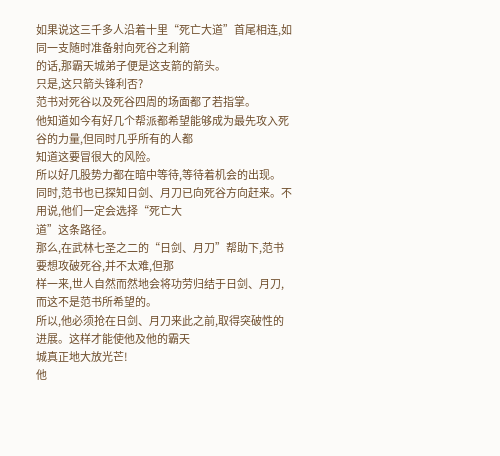如果说这三千多人沿着十里“死亡大道”首尾相连,如同一支随时准备射向死谷之利箭
的话,那霸天城弟子便是这支箭的箭头。
只是,这只箭头锋利否?
范书对死谷以及死谷四周的场面都了若指掌。
他知道如今有好几个帮派都希望能够成为最先攻入死谷的力量,但同时几乎所有的人都
知道这要冒很大的风险。
所以好几股势力都在暗中等待,等待着机会的出现。
同时,范书也已探知日剑、月刀已向死谷方向赶来。不用说,他们一定会选择“死亡大
道”这条路径。
那么,在武林七圣之二的“日剑、月刀”帮助下,范书要想攻破死谷,并不太难,但那
样一来,世人自然而然地会将功劳归结于日剑、月刀,而这不是范书所希望的。
所以,他必须抢在日剑、月刀来此之前,取得突破性的进展。这样才能使他及他的霸天
城真正地大放光芒!
他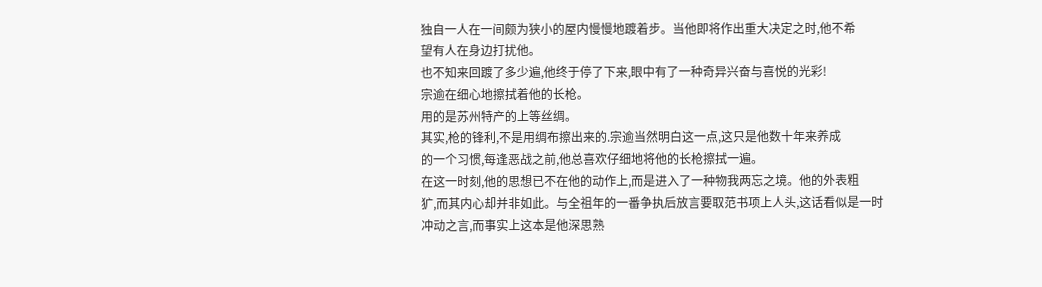独自一人在一间颇为狭小的屋内慢慢地踱着步。当他即将作出重大决定之时,他不希
望有人在身边打扰他。
也不知来回踱了多少遍,他终于停了下来,眼中有了一种奇异兴奋与喜悦的光彩!
宗逾在细心地擦拭着他的长枪。
用的是苏州特产的上等丝绸。
其实,枪的锋利,不是用绸布擦出来的.宗逾当然明白这一点,这只是他数十年来养成
的一个习惯,每逢恶战之前,他总喜欢仔细地将他的长枪擦拭一遍。
在这一时刻,他的思想已不在他的动作上,而是进入了一种物我两忘之境。他的外表粗
犷,而其内心却并非如此。与全祖年的一番争执后放言要取范书项上人头,这话看似是一时
冲动之言,而事实上这本是他深思熟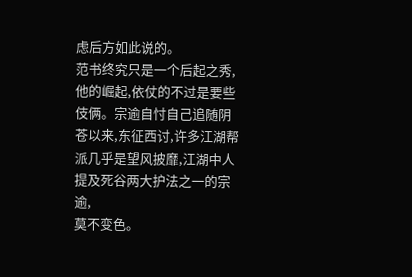虑后方如此说的。
范书终究只是一个后起之秀,他的崛起,依仗的不过是要些伎俩。宗逾自忖自己追随阴
苍以来,东征西讨,许多江湖帮派几乎是望风披靡,江湖中人提及死谷两大护法之一的宗逾,
莫不变色。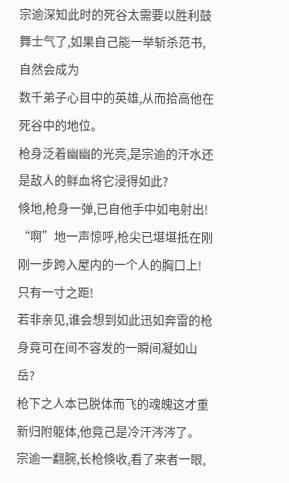宗逾深知此时的死谷太需要以胜利鼓舞士气了,如果自己能一举斩杀范书,自然会成为
数千弟子心目中的英雄,从而拾高他在死谷中的地位。
枪身泛着幽幽的光亮,是宗逾的汗水还是敌人的鲜血将它浸得如此?
倏地,枪身一弹,已自他手中如电射出!
“啊”地一声惊呼,枪尖已堪堪抵在刚刚一步跨入屋内的一个人的胸口上!
只有一寸之距!
若非亲见,谁会想到如此迅如奔雷的枪身竟可在间不容发的一瞬间凝如山岳?
枪下之人本已脱体而飞的魂魄这才重新归附躯体,他竟己是冷汗涔涔了。
宗逾一翻腕,长枪倏收,看了来者一眼,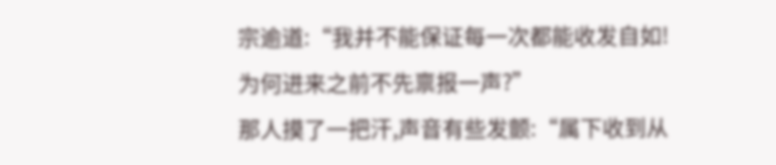宗逾道:“我并不能保证每一次都能收发自如!
为何进来之前不先禀报一声?”
那人摸了一把汗,声音有些发颤:“属下收到从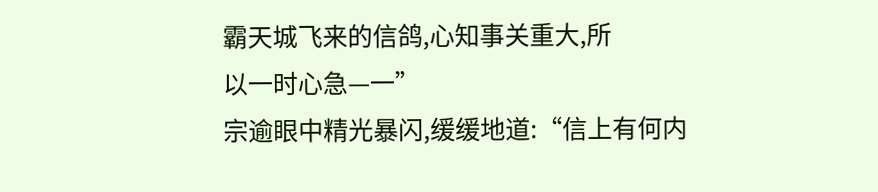霸天城飞来的信鸽,心知事关重大,所
以一时心急—一”
宗逾眼中精光暴闪,缓缓地道:“信上有何内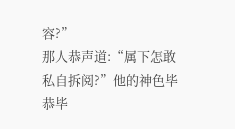容?”
那人恭声道:“属下怎敢私自拆阅?”他的神色毕恭毕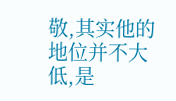敬,其实他的地位并不大低,是